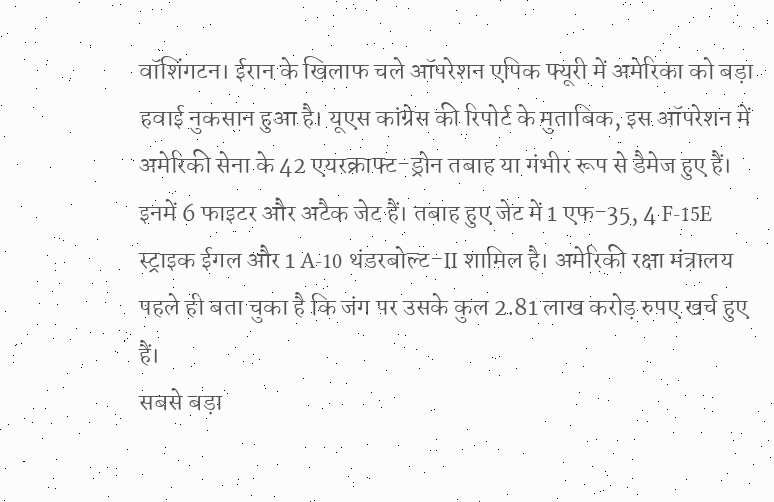वॉशिंगटन। ईरान के खिलाफ चले ऑपरेशन एपिक फ्यूरी में अमेरिका को बड़ा हवाई नुकसान हुआ है। यूएस कांग्रेस की रिपोर्ट के मुताबिक, इस ऑपरेशन में अमेरिकी सेना के 42 एयरक्राफ्ट-ड्रोन तबाह या गंभीर रूप से डैमेज हुए हैं।
इनमें 6 फाइटर और अटैक जेट हैं। तबाह हुए जेट में 1 एफ-35, 4 F-15E स्ट्राइक ईगल और 1 A-10 थंडरबोल्ट-II शामिल है। अमेरिकी रक्षा मंत्रालय पहले ही बता चुका है कि जंग पर उसके कुल 2.81 लाख करोड़ रुपए खर्च हुए हैं।
सबसे बड़ा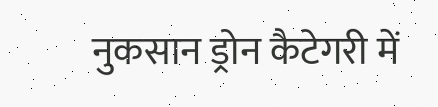नुकसान ड्रोन कैटेगरी में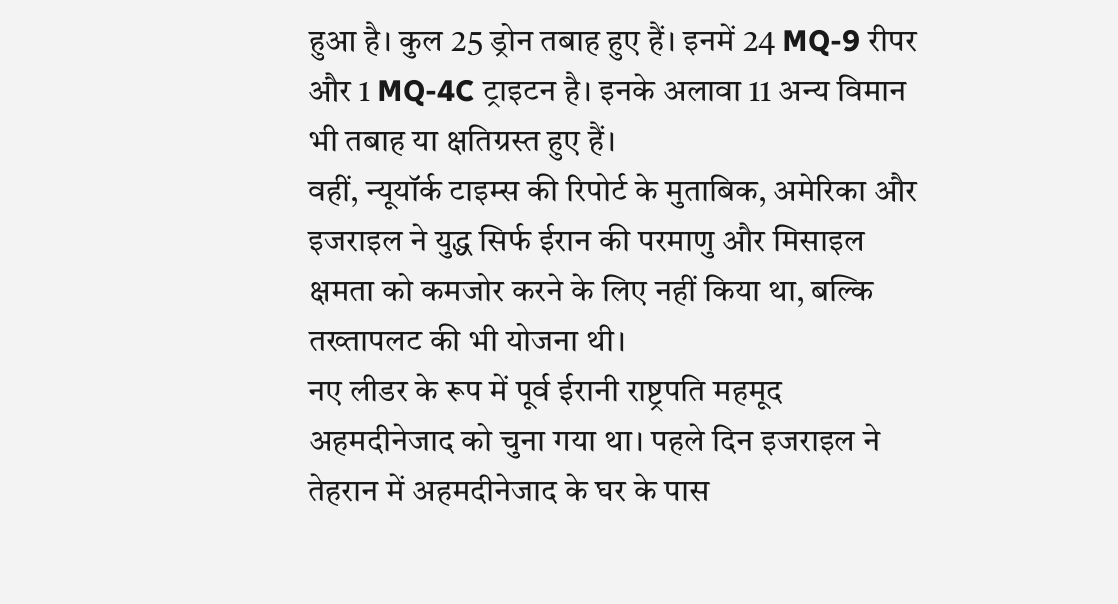हुआ है। कुल 25 ड्रोन तबाह हुए हैं। इनमें 24 MQ-9 रीपर और 1 MQ-4C ट्राइटन है। इनके अलावा 11 अन्य विमान भी तबाह या क्षतिग्रस्त हुए हैं।
वहीं, न्यूयॉर्क टाइम्स की रिपोर्ट के मुताबिक, अमेरिका और इजराइल ने युद्ध सिर्फ ईरान की परमाणु और मिसाइल क्षमता को कमजोर करने के लिए नहीं किया था, बल्कि तख्तापलट की भी योजना थी।
नए लीडर के रूप में पूर्व ईरानी राष्ट्रपति महमूद अहमदीनेजाद को चुना गया था। पहले दिन इजराइल ने तेहरान में अहमदीनेजाद के घर के पास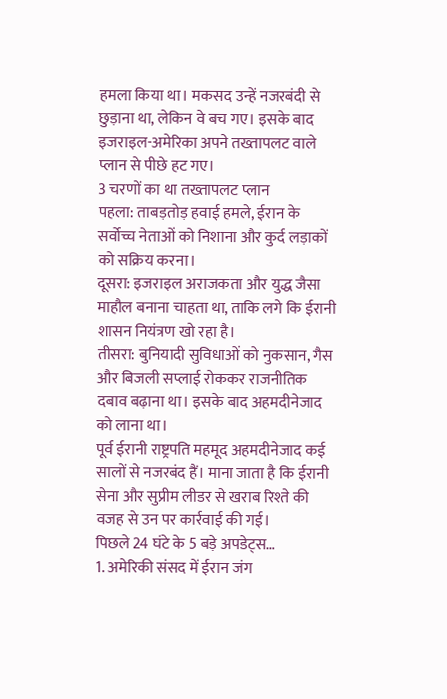हमला किया था। मकसद उन्हें नजरबंदी से छुड़ाना था, लेकिन वे बच गए। इसके बाद इजराइल-अमेरिका अपने तख्तापलट वाले प्लान से पीछे हट गए।
3 चरणों का था तख्तापलट प्लान
पहला: ताबड़तोड़ हवाई हमले, ईरान के सर्वोच्च नेताओं को निशाना और कुर्द लड़ाकों को सक्रिय करना।
दूसरा: इजराइल अराजकता और युद्ध जैसा माहौल बनाना चाहता था, ताकि लगे कि ईरानी शासन नियंत्रण खो रहा है।
तीसरा: बुनियादी सुविधाओं को नुकसान, गैस और बिजली सप्लाई रोककर राजनीतिक दबाव बढ़ाना था। इसके बाद अहमदीनेजाद को लाना था।
पूर्व ईरानी राष्ट्रपति महमूद अहमदीनेजाद कई सालों से नजरबंद हैं। माना जाता है कि ईरानी सेना और सुप्रीम लीडर से खराब रिश्ते की वजह से उन पर कार्रवाई की गई।
पिछले 24 घंटे के 5 बड़े अपडेट्स…
1. अमेरिकी संसद में ईरान जंग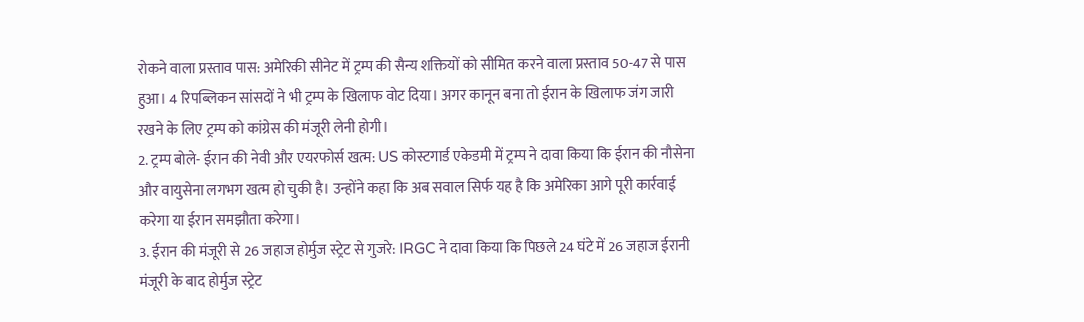रोकने वाला प्रस्ताव पास: अमेरिकी सीनेट में ट्रम्प की सैन्य शक्तियों को सीमित करने वाला प्रस्ताव 50-47 से पास हुआ। 4 रिपब्लिकन सांसदों ने भी ट्रम्प के खिलाफ वोट दिया। अगर कानून बना तो ईरान के खिलाफ जंग जारी रखने के लिए ट्रम्प को कांग्रेस की मंजूरी लेनी होगी।
2. ट्रम्प बोले- ईरान की नेवी और एयरफोर्स खत्म: US कोस्टगार्ड एकेडमी में ट्रम्प ने दावा किया कि ईरान की नौसेना और वायुसेना लगभग खत्म हो चुकी है। उन्होंने कहा कि अब सवाल सिर्फ यह है कि अमेरिका आगे पूरी कार्रवाई करेगा या ईरान समझौता करेगा।
3. ईरान की मंजूरी से 26 जहाज होर्मुज स्ट्रेट से गुजरे: IRGC ने दावा किया कि पिछले 24 घंटे में 26 जहाज ईरानी मंजूरी के बाद होर्मुज स्ट्रेट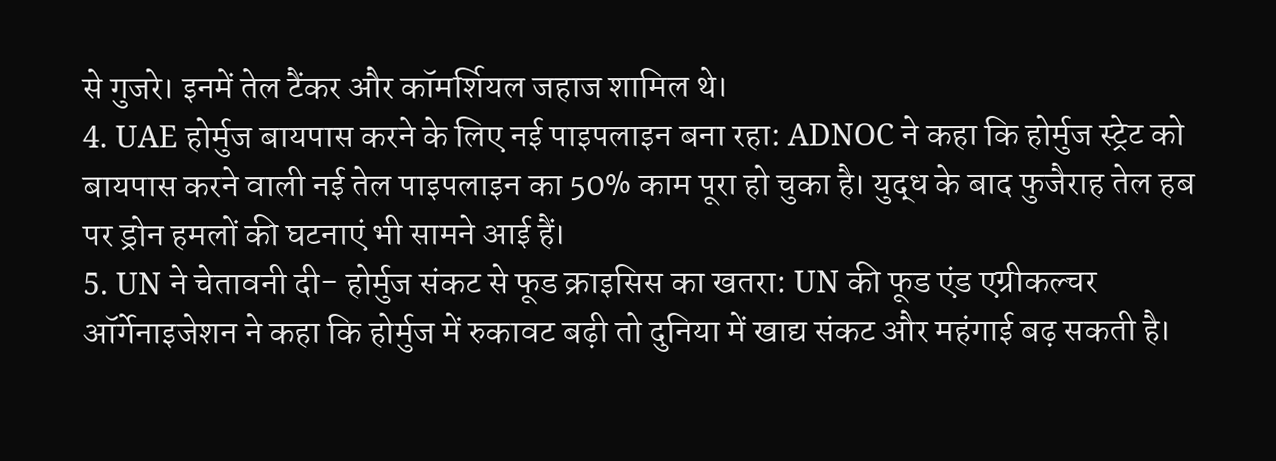से गुजरे। इनमें तेल टैंकर और कॉमर्शियल जहाज शामिल थे।
4. UAE होर्मुज बायपास करने के लिए नई पाइपलाइन बना रहा: ADNOC ने कहा कि होर्मुज स्ट्रेट को बायपास करने वाली नई तेल पाइपलाइन का 50% काम पूरा हो चुका है। युद्ध के बाद फुजैराह तेल हब पर ड्रोन हमलों की घटनाएं भी सामने आई हैं।
5. UN ने चेतावनी दी- होर्मुज संकट से फूड क्राइसिस का खतरा: UN की फूड एंड एग्रीकल्चर ऑर्गेनाइजेशन ने कहा कि होर्मुज में रुकावट बढ़ी तो दुनिया में खाद्य संकट और महंगाई बढ़ सकती है।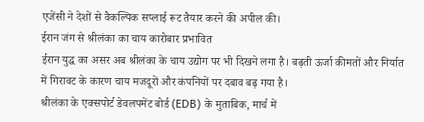एजेंसी ने देशों से वैकल्पिक सप्लाई रूट तैयार करने की अपील की।
ईरान जंग से श्रीलंका का चाय कारोबार प्रभावित
ईरान युद्ध का असर अब श्रीलंका के चाय उद्योग पर भी दिखने लगा है। बढ़ती ऊर्जा कीमतों और निर्यात में गिरावट के कारण चाय मजदूरों और कंपनियों पर दबाव बढ़ गया है।
श्रीलंका के एक्सपोर्ट डेवलपमेंट बोर्ड (EDB) के मुताबिक, मार्च में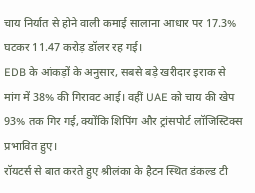चाय निर्यात से होने वाली कमाई सालाना आधार पर 17.3% घटकर 11.47 करोड़ डॉलर रह गई।
EDB के आंकड़ों के अनुसार, सबसे बड़े खरीदार इराक से मांग में 38% की गिरावट आई। वहीं UAE को चाय की खेप 93% तक गिर गई, क्योंकि शिपिंग और ट्रांसपोर्ट लॉजिस्टिक्स प्रभावित हुए।
रॉयटर्स से बात करते हुए श्रीलंका के हैटन स्थित डंकल्ड टी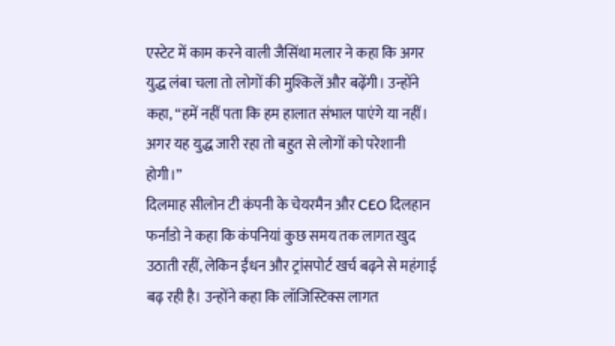एस्टेट में काम करने वाली जैसिंथा मलार ने कहा कि अगर युद्ध लंबा चला तो लोगों की मुश्किलें और बढ़ेंगी। उन्होंने कहा, “हमें नहीं पता कि हम हालात संभाल पाएंगे या नहीं। अगर यह युद्ध जारी रहा तो बहुत से लोगों को परेशानी होगी।”
दिलमाह सीलोन टी कंपनी के चेयरमैन और CEO दिलहान फर्नांडो ने कहा कि कंपनियां कुछ समय तक लागत खुद उठाती रहीं, लेकिन ईंधन और ट्रांसपोर्ट खर्च बढ़ने से महंगाई बढ़ रही है। उन्होंने कहा कि लॉजिस्टिक्स लागत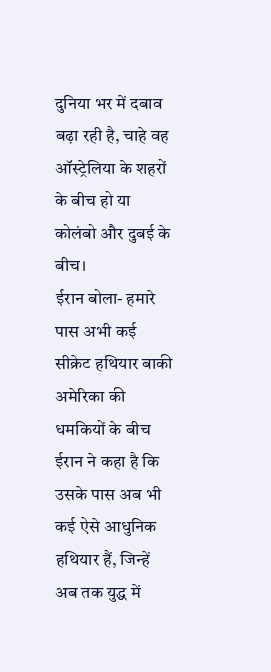दुनिया भर में दबाव बढ़ा रही है, चाहे वह ऑस्ट्रेलिया के शहरों के बीच हो या कोलंबो और दुबई के बीच।
ईरान बोला- हमारे पास अभी कई सीक्रेट हथियार बाकी
अमेरिका की धमकियों के बीच ईरान ने कहा है कि उसके पास अब भी कई ऐसे आधुनिक हथियार हैं, जिन्हें अब तक युद्ध में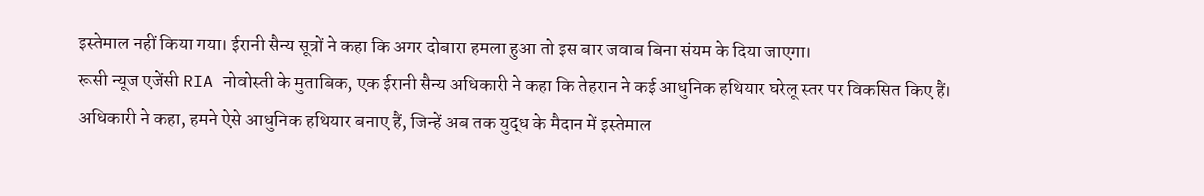इस्तेमाल नहीं किया गया। ईरानी सैन्य सूत्रों ने कहा कि अगर दोबारा हमला हुआ तो इस बार जवाब बिना संयम के दिया जाएगा।
रूसी न्यूज एजेंसी RIA नोवोस्ती के मुताबिक, एक ईरानी सैन्य अधिकारी ने कहा कि तेहरान ने कई आधुनिक हथियार घरेलू स्तर पर विकसित किए हैं। अधिकारी ने कहा, हमने ऐसे आधुनिक हथियार बनाए हैं, जिन्हें अब तक युद्ध के मैदान में इस्तेमाल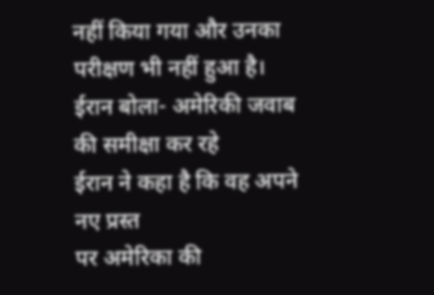नहीं किया गया और उनका परीक्षण भी नहीं हुआ है।
ईरान बोला- अमेरिकी जवाब की समीक्षा कर रहे
ईरान ने कहा है कि वह अपने नए प्रस्त
पर अमेरिका की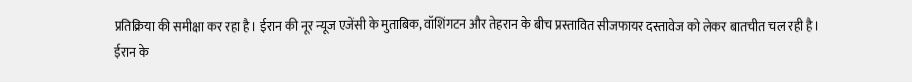प्रतिक्रिया की समीक्षा कर रहा है। ईरान की नूर न्यूज एजेंसी के मुताबिक, वॉशिंगटन और तेहरान के बीच प्रस्तावित सीजफायर दस्तावेज को लेकर बातचीत चल रही है।
ईरान के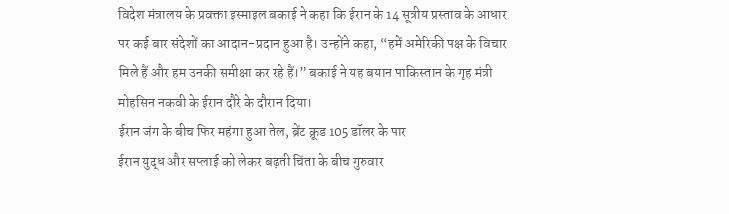विदेश मंत्रालय के प्रवक्ता इस्माइल बकाई ने कहा कि ईरान के 14 सूत्रीय प्रस्ताव के आधार पर कई बार संदेशों का आदान-प्रदान हुआ है। उन्होंने कहा, “हमें अमेरिकी पक्ष के विचार मिले हैं और हम उनकी समीक्षा कर रहे हैं।” बकाई ने यह बयान पाकिस्तान के गृह मंत्री मोहसिन नकवी के ईरान दौरे के दौरान दिया।
ईरान जंग के बीच फिर महंगा हुआ तेल, ब्रेंट क्रूड 105 डॉलर के पार
ईरान युद्ध और सप्लाई को लेकर बढ़ती चिंता के बीच गुरुवार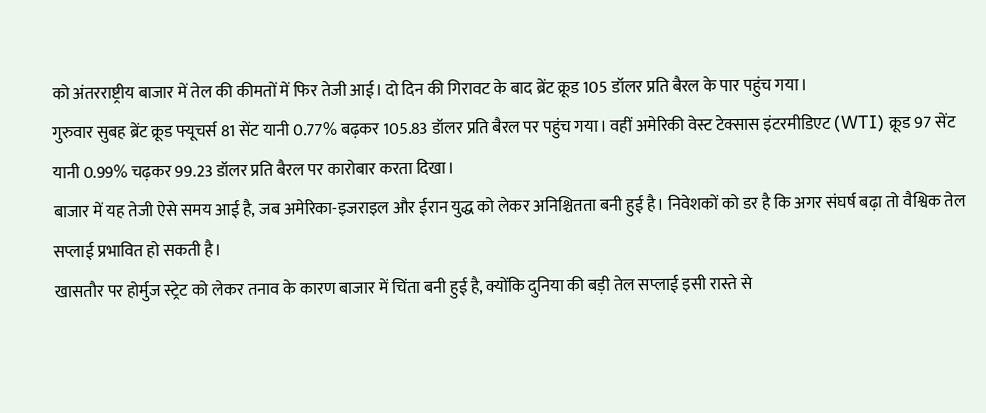को अंतरराष्ट्रीय बाजार में तेल की कीमतों में फिर तेजी आई। दो दिन की गिरावट के बाद ब्रेंट क्रूड 105 डॉलर प्रति बैरल के पार पहुंच गया।
गुरुवार सुबह ब्रेंट क्रूड फ्यूचर्स 81 सेंट यानी 0.77% बढ़कर 105.83 डॉलर प्रति बैरल पर पहुंच गया। वहीं अमेरिकी वेस्ट टेक्सास इंटरमीडिएट (WTI) क्रूड 97 सेंट यानी 0.99% चढ़कर 99.23 डॉलर प्रति बैरल पर कारोबार करता दिखा।
बाजार में यह तेजी ऐसे समय आई है, जब अमेरिका-इजराइल और ईरान युद्ध को लेकर अनिश्चितता बनी हुई है। निवेशकों को डर है कि अगर संघर्ष बढ़ा तो वैश्विक तेल सप्लाई प्रभावित हो सकती है।
खासतौर पर होर्मुज स्ट्रेट को लेकर तनाव के कारण बाजार में चिंता बनी हुई है, क्योंकि दुनिया की बड़ी तेल सप्लाई इसी रास्ते से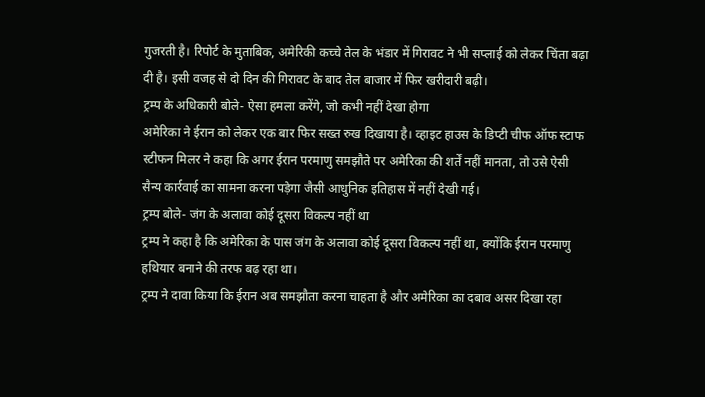गुजरती है। रिपोर्ट के मुताबिक, अमेरिकी कच्चे तेल के भंडार में गिरावट ने भी सप्लाई को लेकर चिंता बढ़ा दी है। इसी वजह से दो दिन की गिरावट के बाद तेल बाजार में फिर खरीदारी बढ़ी।
ट्रम्प के अधिकारी बोले- ऐसा हमला करेंगे, जो कभी नहीं देखा होगा
अमेरिका ने ईरान को लेकर एक बार फिर सख्त रुख दिखाया है। व्हाइट हाउस के डिप्टी चीफ ऑफ स्टाफ स्टीफन मिलर ने कहा कि अगर ईरान परमाणु समझौते पर अमेरिका की शर्तें नहीं मानता, तो उसे ऐसी सैन्य कार्रवाई का सामना करना पड़ेगा जैसी आधुनिक इतिहास में नहीं देखी गई।
ट्रम्प बोले- जंग के अलावा कोई दूसरा विकल्प नहीं था
ट्रम्प ने कहा है कि अमेरिका के पास जंग के अलावा कोई दूसरा विकल्प नहीं था, क्योंकि ईरान परमाणु हथियार बनाने की तरफ बढ़ रहा था।
ट्रम्प ने दावा किया कि ईरान अब समझौता करना चाहता है और अमेरिका का दबाव असर दिखा रहा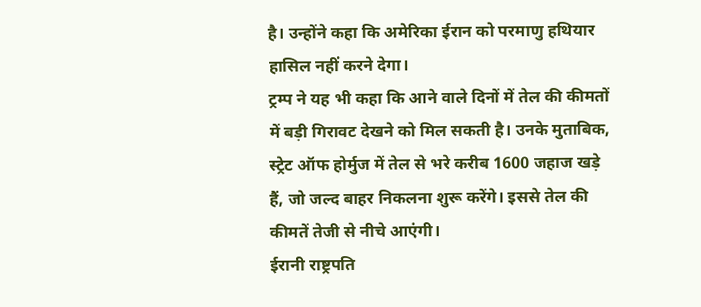है। उन्होंने कहा कि अमेरिका ईरान को परमाणु हथियार हासिल नहीं करने देगा।
ट्रम्प ने यह भी कहा कि आने वाले दिनों में तेल की कीमतों में बड़ी गिरावट देखने को मिल सकती है। उनके मुताबिक, स्ट्रेट ऑफ होर्मुज में तेल से भरे करीब 1600 जहाज खड़े हैं, जो जल्द बाहर निकलना शुरू करेंगे। इससे तेल की कीमतें तेजी से नीचे आएंगी।
ईरानी राष्ट्रपति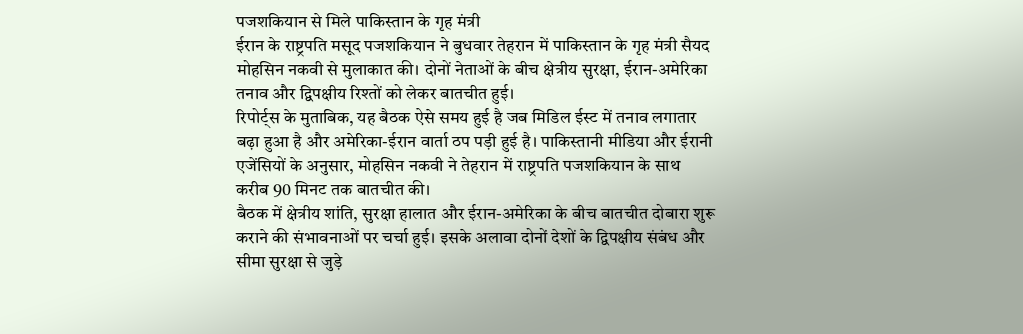पजशकियान से मिले पाकिस्तान के गृह मंत्री
ईरान के राष्ट्रपति मसूद पजशकियान ने बुधवार तेहरान में पाकिस्तान के गृह मंत्री सैयद मोहसिन नकवी से मुलाकात की। दोनों नेताओं के बीच क्षेत्रीय सुरक्षा, ईरान-अमेरिका तनाव और द्विपक्षीय रिश्तों को लेकर बातचीत हुई।
रिपोर्ट्स के मुताबिक, यह बैठक ऐसे समय हुई है जब मिडिल ईस्ट में तनाव लगातार बढ़ा हुआ है और अमेरिका-ईरान वार्ता ठप पड़ी हुई है। पाकिस्तानी मीडिया और ईरानी एजेंसियों के अनुसार, मोहसिन नकवी ने तेहरान में राष्ट्रपति पजशकियान के साथ करीब 90 मिनट तक बातचीत की।
बैठक में क्षेत्रीय शांति, सुरक्षा हालात और ईरान-अमेरिका के बीच बातचीत दोबारा शुरू कराने की संभावनाओं पर चर्चा हुई। इसके अलावा दोनों देशों के द्विपक्षीय संबंध और सीमा सुरक्षा से जुड़े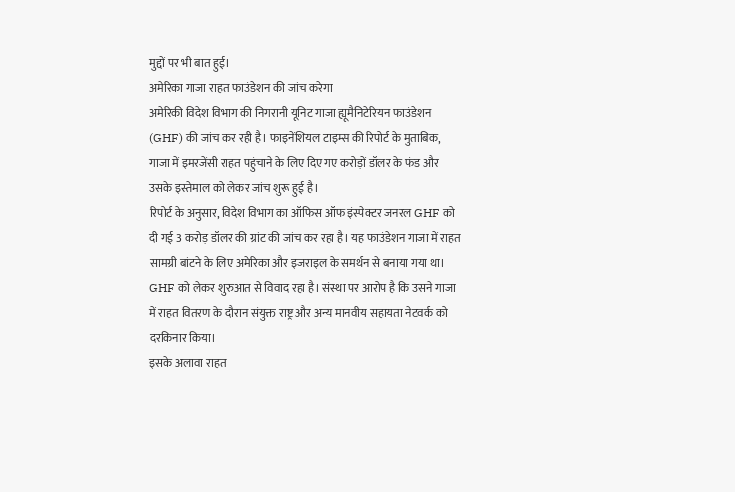मुद्दों पर भी बात हुई।
अमेरिका गाजा राहत फाउंडेशन की जांच करेगा
अमेरिकी विदेश विभाग की निगरानी यूनिट गाजा ह्यूमैनिटेरियन फाउंडेशन (GHF) की जांच कर रही है। फाइनेंशियल टाइम्स की रिपोर्ट के मुताबिक, गाजा में इमरजेंसी राहत पहुंचाने के लिए दिए गए करोड़ों डॉलर के फंड और उसके इस्तेमाल को लेकर जांच शुरू हुई है।
रिपोर्ट के अनुसार, विदेश विभाग का ऑफिस ऑफ इंस्पेक्टर जनरल GHF को दी गई 3 करोड़ डॉलर की ग्रांट की जांच कर रहा है। यह फाउंडेशन गाजा में राहत सामग्री बांटने के लिए अमेरिका और इजराइल के समर्थन से बनाया गया था।
GHF को लेकर शुरुआत से विवाद रहा है। संस्था पर आरोप है कि उसने गाजा में राहत वितरण के दौरान संयुक्त राष्ट्र और अन्य मानवीय सहायता नेटवर्क को दरकिनार किया।
इसके अलावा राहत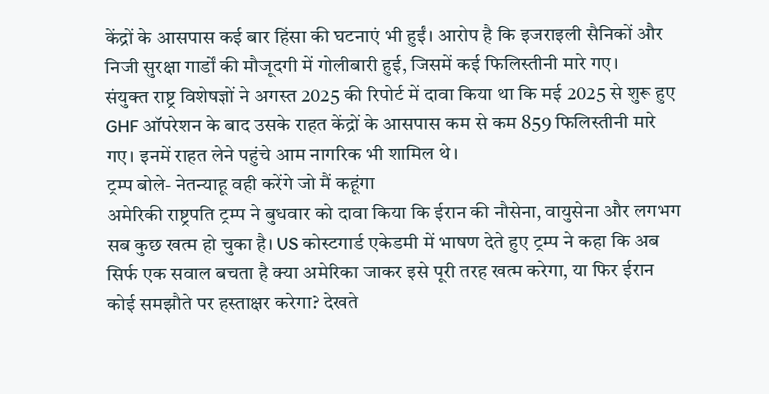केंद्रों के आसपास कई बार हिंसा की घटनाएं भी हुईं। आरोप है कि इजराइली सैनिकों और निजी सुरक्षा गार्डों की मौजूदगी में गोलीबारी हुई, जिसमें कई फिलिस्तीनी मारे गए।
संयुक्त राष्ट्र विशेषज्ञों ने अगस्त 2025 की रिपोर्ट में दावा किया था कि मई 2025 से शुरू हुए GHF ऑपरेशन के बाद उसके राहत केंद्रों के आसपास कम से कम 859 फिलिस्तीनी मारे गए। इनमें राहत लेने पहुंचे आम नागरिक भी शामिल थे।
ट्रम्प बोले- नेतन्याहू वही करेंगे जो मैं कहूंगा
अमेरिकी राष्ट्रपति ट्रम्प ने बुधवार को दावा किया कि ईरान की नौसेना, वायुसेना और लगभग सब कुछ खत्म हो चुका है। US कोस्टगार्ड एकेडमी में भाषण देते हुए ट्रम्प ने कहा कि अब सिर्फ एक सवाल बचता है क्या अमेरिका जाकर इसे पूरी तरह खत्म करेगा, या फिर ईरान कोई समझौते पर हस्ताक्षर करेगा? देखते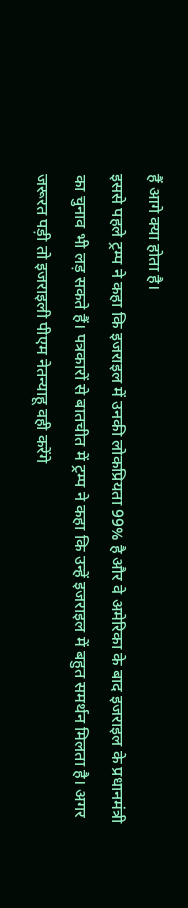हैं आगे क्या होता है।
इससे पहले ट्रम्प ने कहा कि इजराइल में उनकी लोकप्रियता 99% है और वे अमेरिका के बाद इजराइल के प्रधानमंत्री का चुनाव भी लड़ सकते हैं। पत्रकारों से बातचीत में ट्रम्प ने कहा कि उन्हें इजराइल में बहुत समर्थन मिलता है। अगर जरूरत पड़ी तो इजराइली पीएम नेतन्याहू वही करेंगे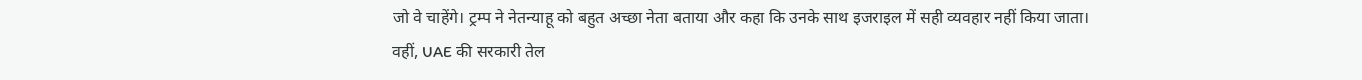जो वे चाहेंगे। ट्रम्प ने नेतन्याहू को बहुत अच्छा नेता बताया और कहा कि उनके साथ इजराइल में सही व्यवहार नहीं किया जाता।
वहीं, UAE की सरकारी तेल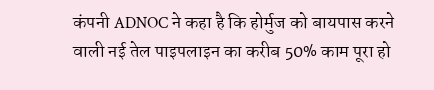कंपनी ADNOC ने कहा है कि होर्मुज को बायपास करने वाली नई तेल पाइपलाइन का करीब 50% काम पूरा हो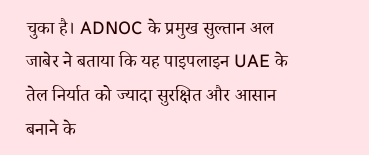चुका है। ADNOC के प्रमुख सुल्तान अल जाबेर ने बताया कि यह पाइपलाइन UAE के तेल निर्यात को ज्यादा सुरक्षित और आसान बनाने के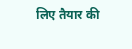लिए तैयार की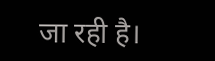जा रही है।